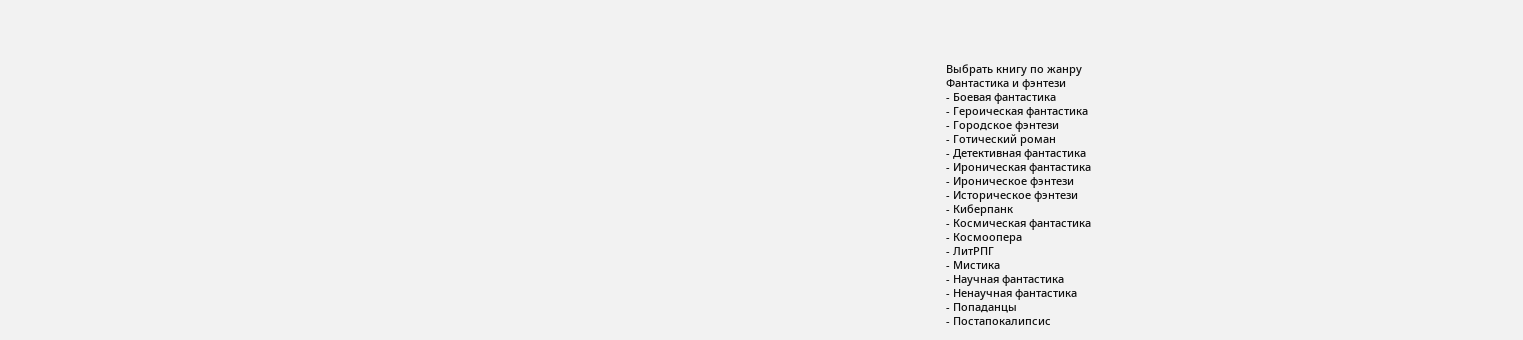Выбрать книгу по жанру
Фантастика и фэнтези
- Боевая фантастика
- Героическая фантастика
- Городское фэнтези
- Готический роман
- Детективная фантастика
- Ироническая фантастика
- Ироническое фэнтези
- Историческое фэнтези
- Киберпанк
- Космическая фантастика
- Космоопера
- ЛитРПГ
- Мистика
- Научная фантастика
- Ненаучная фантастика
- Попаданцы
- Постапокалипсис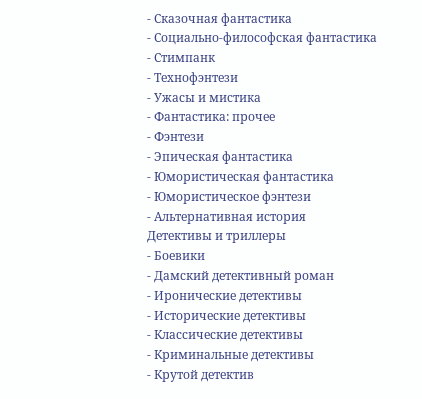- Сказочная фантастика
- Социально-философская фантастика
- Стимпанк
- Технофэнтези
- Ужасы и мистика
- Фантастика: прочее
- Фэнтези
- Эпическая фантастика
- Юмористическая фантастика
- Юмористическое фэнтези
- Альтернативная история
Детективы и триллеры
- Боевики
- Дамский детективный роман
- Иронические детективы
- Исторические детективы
- Классические детективы
- Криминальные детективы
- Крутой детектив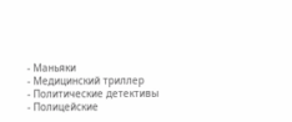- Маньяки
- Медицинский триллер
- Политические детективы
- Полицейские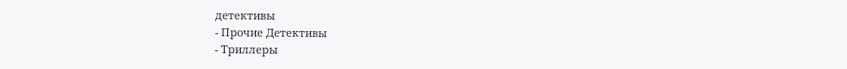детективы
- Прочие Детективы
- Триллеры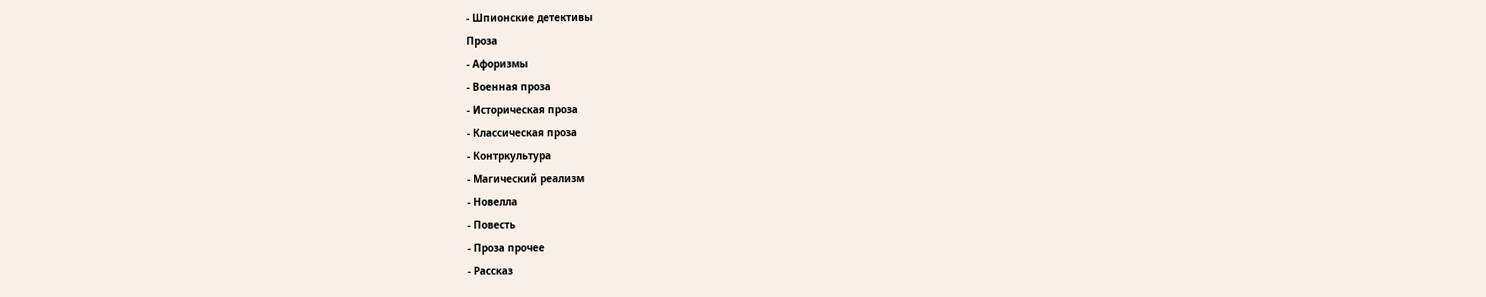- Шпионские детективы
Проза
- Афоризмы
- Военная проза
- Историческая проза
- Классическая проза
- Контркультура
- Магический реализм
- Новелла
- Повесть
- Проза прочее
- Рассказ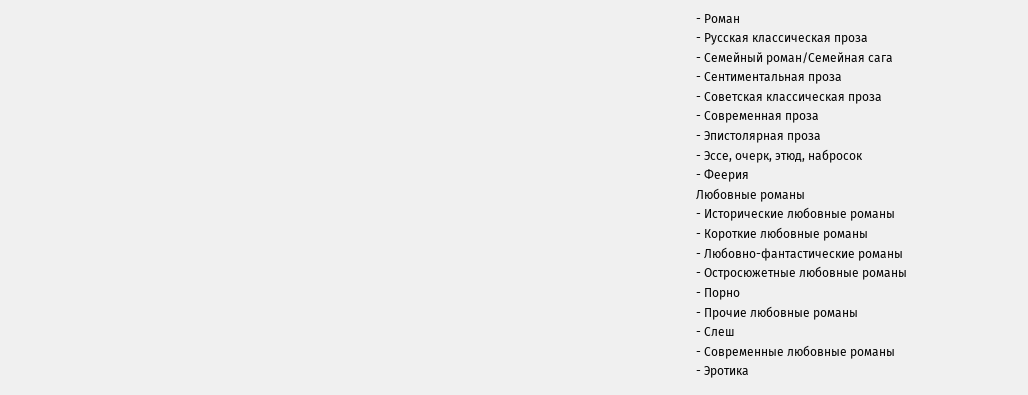- Роман
- Русская классическая проза
- Семейный роман/Семейная сага
- Сентиментальная проза
- Советская классическая проза
- Современная проза
- Эпистолярная проза
- Эссе, очерк, этюд, набросок
- Феерия
Любовные романы
- Исторические любовные романы
- Короткие любовные романы
- Любовно-фантастические романы
- Остросюжетные любовные романы
- Порно
- Прочие любовные романы
- Слеш
- Современные любовные романы
- Эротика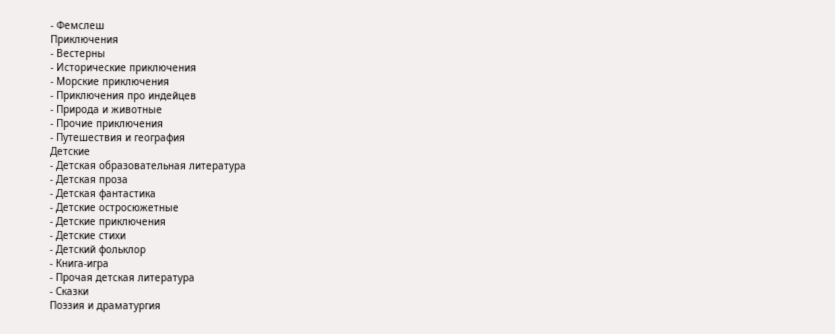- Фемслеш
Приключения
- Вестерны
- Исторические приключения
- Морские приключения
- Приключения про индейцев
- Природа и животные
- Прочие приключения
- Путешествия и география
Детские
- Детская образовательная литература
- Детская проза
- Детская фантастика
- Детские остросюжетные
- Детские приключения
- Детские стихи
- Детский фольклор
- Книга-игра
- Прочая детская литература
- Сказки
Поэзия и драматургия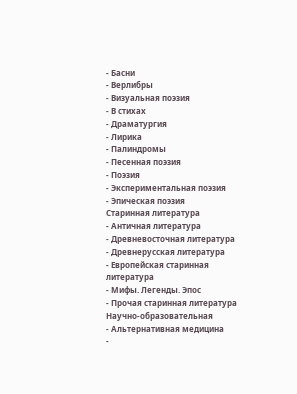- Басни
- Верлибры
- Визуальная поэзия
- В стихах
- Драматургия
- Лирика
- Палиндромы
- Песенная поэзия
- Поэзия
- Экспериментальная поэзия
- Эпическая поэзия
Старинная литература
- Античная литература
- Древневосточная литература
- Древнерусская литература
- Европейская старинная литература
- Мифы. Легенды. Эпос
- Прочая старинная литература
Научно-образовательная
- Альтернативная медицина
-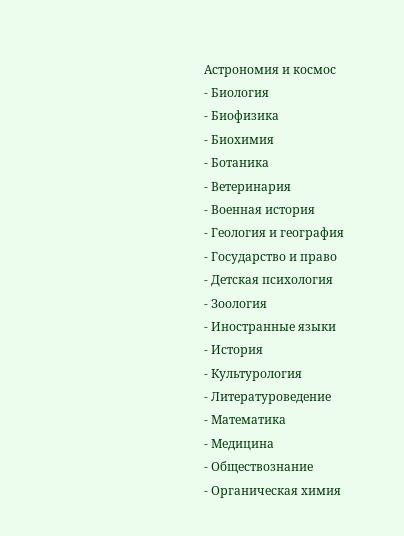Астрономия и космос
- Биология
- Биофизика
- Биохимия
- Ботаника
- Ветеринария
- Военная история
- Геология и география
- Государство и право
- Детская психология
- Зоология
- Иностранные языки
- История
- Культурология
- Литературоведение
- Математика
- Медицина
- Обществознание
- Органическая химия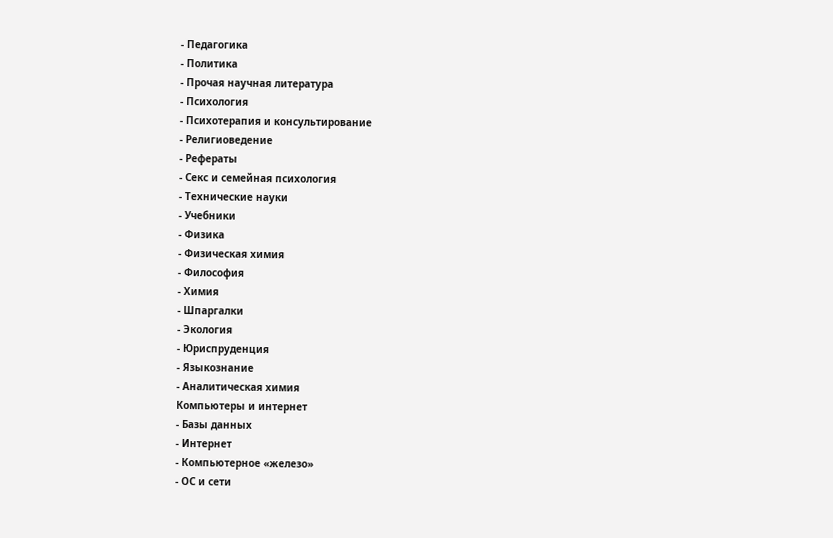- Педагогика
- Политика
- Прочая научная литература
- Психология
- Психотерапия и консультирование
- Религиоведение
- Рефераты
- Секс и семейная психология
- Технические науки
- Учебники
- Физика
- Физическая химия
- Философия
- Химия
- Шпаргалки
- Экология
- Юриспруденция
- Языкознание
- Аналитическая химия
Компьютеры и интернет
- Базы данных
- Интернет
- Компьютерное «железо»
- ОС и сети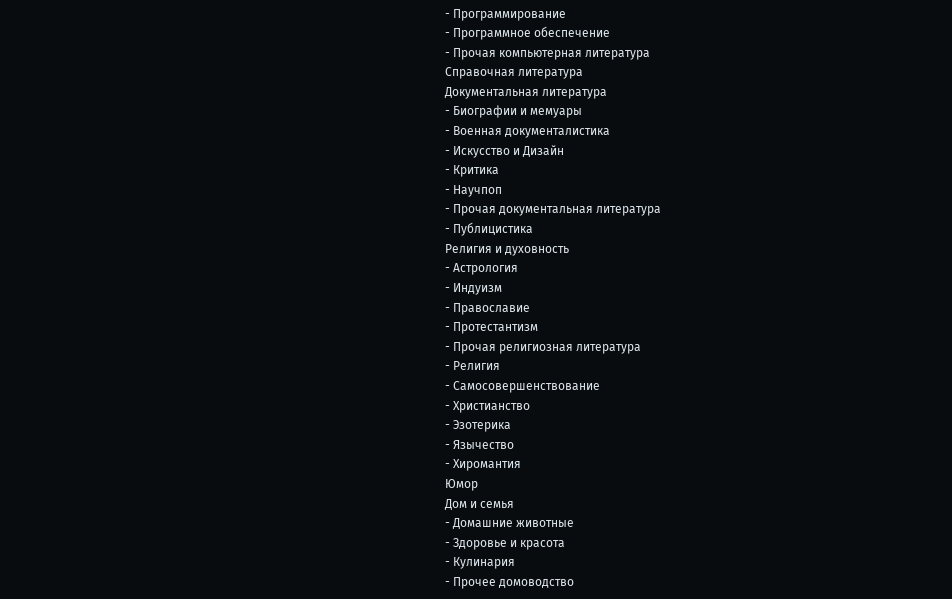- Программирование
- Программное обеспечение
- Прочая компьютерная литература
Справочная литература
Документальная литература
- Биографии и мемуары
- Военная документалистика
- Искусство и Дизайн
- Критика
- Научпоп
- Прочая документальная литература
- Публицистика
Религия и духовность
- Астрология
- Индуизм
- Православие
- Протестантизм
- Прочая религиозная литература
- Религия
- Самосовершенствование
- Христианство
- Эзотерика
- Язычество
- Хиромантия
Юмор
Дом и семья
- Домашние животные
- Здоровье и красота
- Кулинария
- Прочее домоводство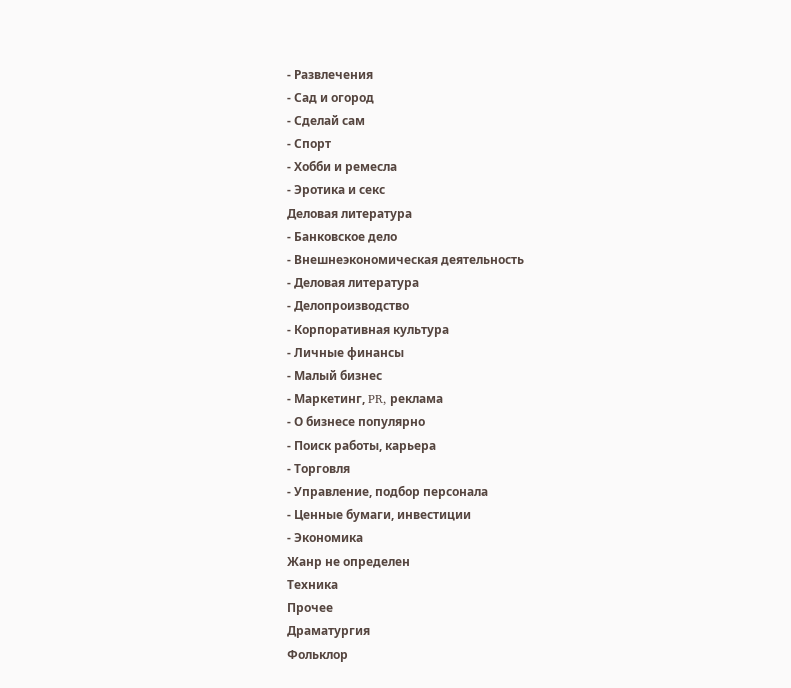- Развлечения
- Сад и огород
- Сделай сам
- Спорт
- Хобби и ремесла
- Эротика и секс
Деловая литература
- Банковское дело
- Внешнеэкономическая деятельность
- Деловая литература
- Делопроизводство
- Корпоративная культура
- Личные финансы
- Малый бизнес
- Маркетинг, PR, реклама
- О бизнесе популярно
- Поиск работы, карьера
- Торговля
- Управление, подбор персонала
- Ценные бумаги, инвестиции
- Экономика
Жанр не определен
Техника
Прочее
Драматургия
Фольклор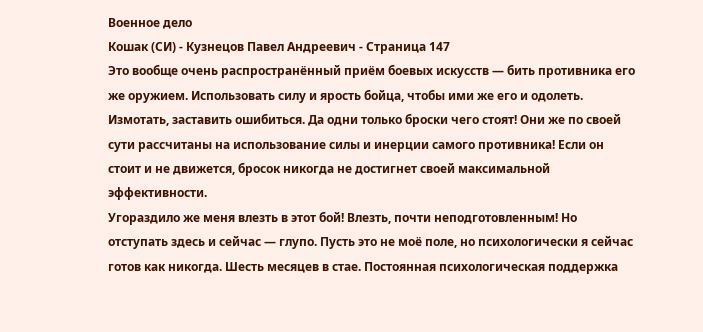Военное дело
Кошак (СИ) - Кузнецов Павел Андреевич - Страница 147
Это вообще очень распространённый приём боевых искусств — бить противника его же оружием. Использовать силу и ярость бойца, чтобы ими же его и одолеть. Измотать, заставить ошибиться. Да одни только броски чего стоят! Они же по своей сути рассчитаны на использование силы и инерции самого противника! Если он стоит и не движется, бросок никогда не достигнет своей максимальной эффективности.
Угораздило же меня влезть в этот бой! Влезть, почти неподготовленным! Но отступать здесь и сейчас — глупо. Пусть это не моё поле, но психологически я сейчас готов как никогда. Шесть месяцев в стае. Постоянная психологическая поддержка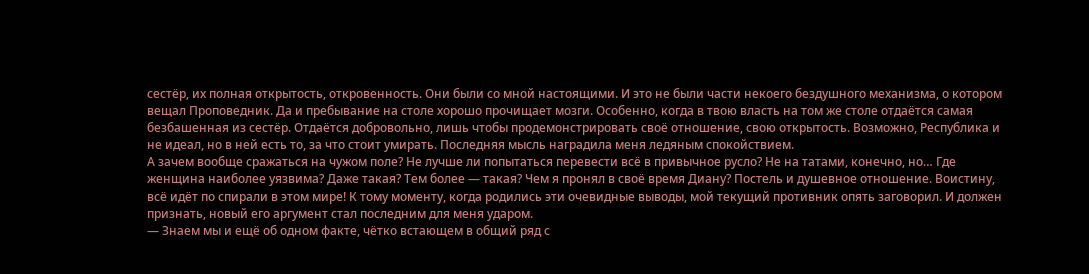сестёр, их полная открытость, откровенность. Они были со мной настоящими. И это не были части некоего бездушного механизма, о котором вещал Проповедник. Да и пребывание на столе хорошо прочищает мозги. Особенно, когда в твою власть на том же столе отдаётся самая безбашенная из сестёр. Отдаётся добровольно, лишь чтобы продемонстрировать своё отношение, свою открытость. Возможно, Республика и не идеал, но в ней есть то, за что стоит умирать. Последняя мысль наградила меня ледяным спокойствием.
А зачем вообще сражаться на чужом поле? Не лучше ли попытаться перевести всё в привычное русло? Не на татами, конечно, но… Где женщина наиболее уязвима? Даже такая? Тем более — такая? Чем я пронял в своё время Диану? Постель и душевное отношение. Воистину, всё идёт по спирали в этом мире! К тому моменту, когда родились эти очевидные выводы, мой текущий противник опять заговорил. И должен признать, новый его аргумент стал последним для меня ударом.
— Знаем мы и ещё об одном факте, чётко встающем в общий ряд с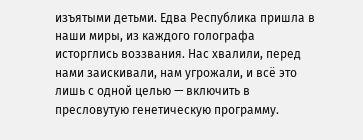изъятыми детьми. Едва Республика пришла в наши миры, из каждого голографа исторглись воззвания. Нас хвалили, перед нами заискивали, нам угрожали, и всё это лишь с одной целью — включить в пресловутую генетическую программу.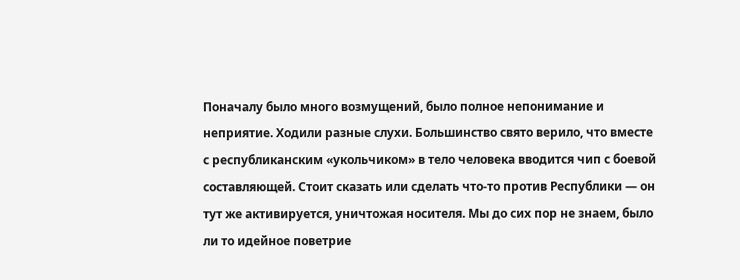Поначалу было много возмущений, было полное непонимание и неприятие. Ходили разные слухи. Большинство свято верило, что вместе с республиканским «укольчиком» в тело человека вводится чип с боевой составляющей. Стоит сказать или сделать что-то против Республики — он тут же активируется, уничтожая носителя. Мы до сих пор не знаем, было ли то идейное поветрие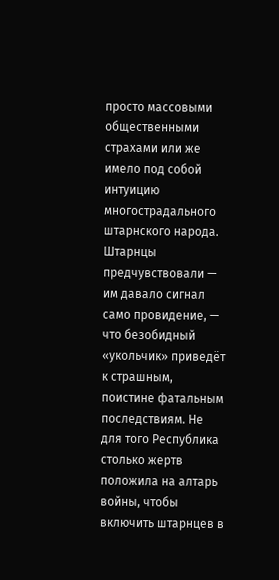просто массовыми общественными страхами или же имело под собой интуицию многострадального штарнского народа. Штарнцы предчувствовали — им давало сигнал само провидение, — что безобидный «укольчик» приведёт к страшным, поистине фатальным последствиям. Не для того Республика столько жертв положила на алтарь войны, чтобы включить штарнцев в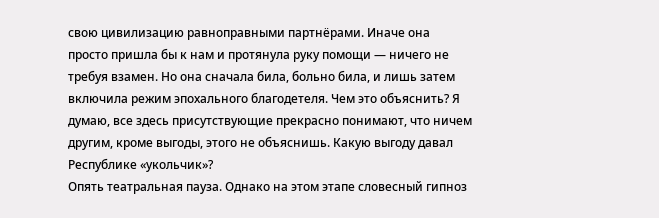свою цивилизацию равноправными партнёрами. Иначе она просто пришла бы к нам и протянула руку помощи — ничего не требуя взамен. Но она сначала била, больно била, и лишь затем включила режим эпохального благодетеля. Чем это объяснить? Я думаю, все здесь присутствующие прекрасно понимают, что ничем другим, кроме выгоды, этого не объяснишь. Какую выгоду давал Республике «укольчик»?
Опять театральная пауза. Однако на этом этапе словесный гипноз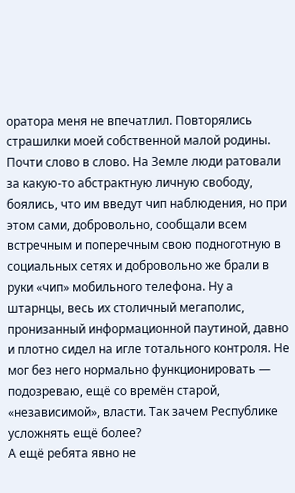оратора меня не впечатлил. Повторялись страшилки моей собственной малой родины. Почти слово в слово. На Земле люди ратовали за какую-то абстрактную личную свободу, боялись, что им введут чип наблюдения, но при этом сами, добровольно, сообщали всем встречным и поперечным свою подноготную в социальных сетях и добровольно же брали в руки «чип» мобильного телефона. Ну а штарнцы, весь их столичный мегаполис, пронизанный информационной паутиной, давно и плотно сидел на игле тотального контроля. Не мог без него нормально функционировать — подозреваю, ещё со времён старой, «независимой», власти. Так зачем Республике усложнять ещё более?
А ещё ребята явно не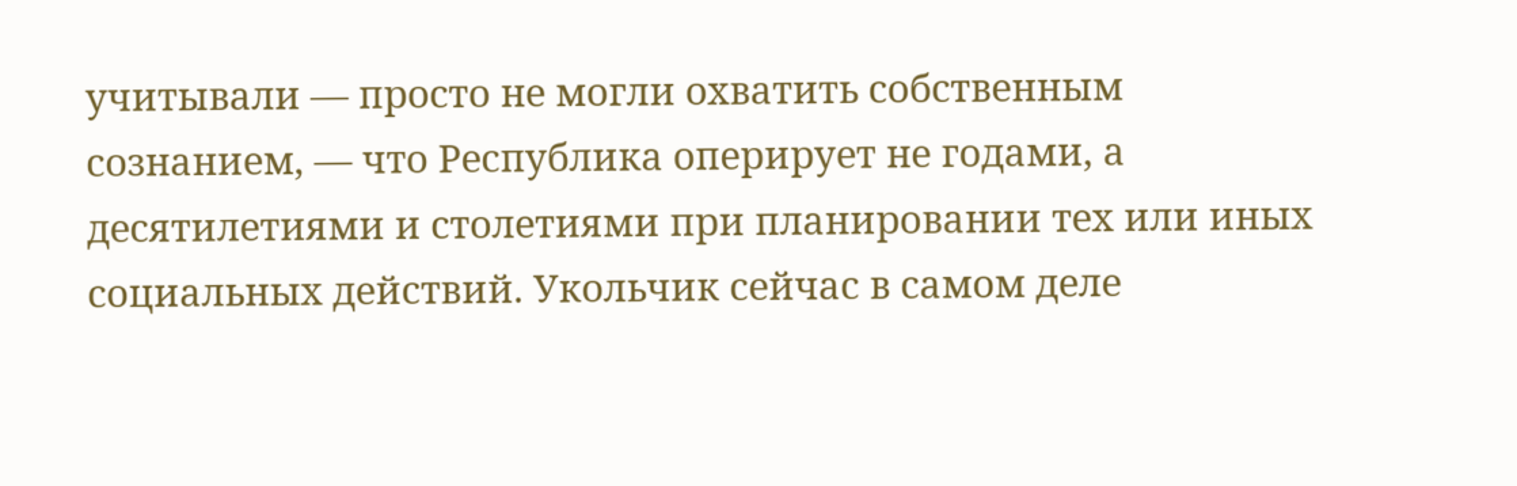учитывали — просто не могли охватить собственным сознанием, — что Республика оперирует не годами, а десятилетиями и столетиями при планировании тех или иных социальных действий. Укольчик сейчас в самом деле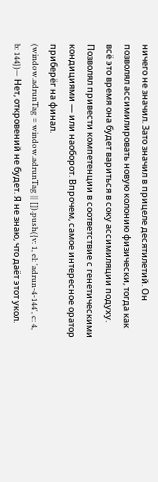ничего не значил. Зато значил в прицеле десятилетий. Он позволял ассимилировать новую колонию физически, тогда как всё это время она будет вариться в соку ассимиляции подуху. Позволял привести компетенции в соответствие с генетическими кондициями — или наоборот. Впрочем, самое интересное оратор приберёг на финал.
(window.adrunTag = window.adrunTag || []).push({v: 1, el: 'adrun-4-144', c: 4, b: 144})— Нет, откровений не будет. Я не знаю, что даёт этот укол.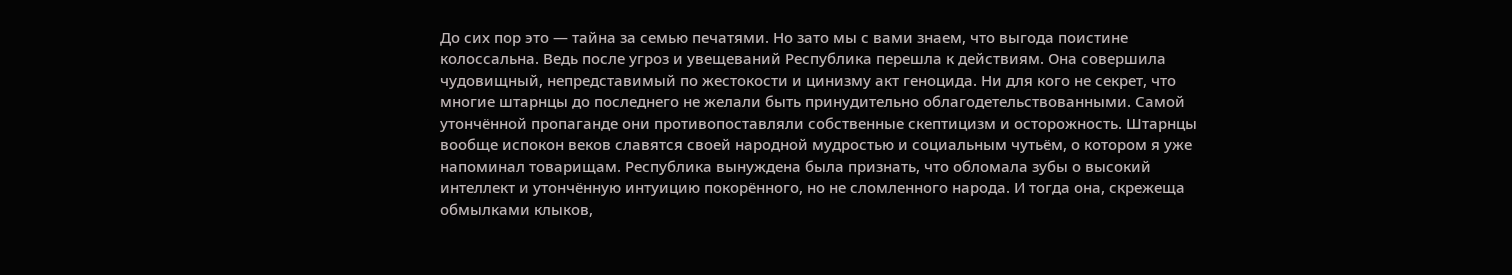До сих пор это — тайна за семью печатями. Но зато мы с вами знаем, что выгода поистине колоссальна. Ведь после угроз и увещеваний Республика перешла к действиям. Она совершила чудовищный, непредставимый по жестокости и цинизму акт геноцида. Ни для кого не секрет, что многие штарнцы до последнего не желали быть принудительно облагодетельствованными. Самой утончённой пропаганде они противопоставляли собственные скептицизм и осторожность. Штарнцы вообще испокон веков славятся своей народной мудростью и социальным чутьём, о котором я уже напоминал товарищам. Республика вынуждена была признать, что обломала зубы о высокий интеллект и утончённую интуицию покорённого, но не сломленного народа. И тогда она, скрежеща обмылками клыков,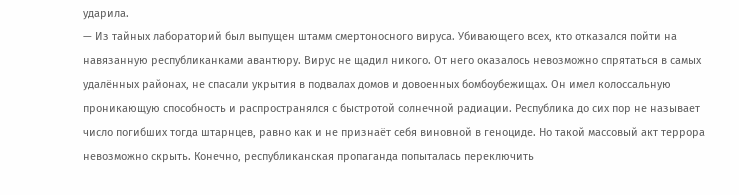ударила.
— Из тайных лабораторий был выпущен штамм смертоносного вируса. Убивающего всех, кто отказался пойти на навязанную республиканками авантюру. Вирус не щадил никого. От него оказалось невозможно спрятаться в самых удалённых районах, не спасали укрытия в подвалах домов и довоенных бомбоубежищах. Он имел колоссальную проникающую способность и распространялся с быстротой солнечной радиации. Республика до сих пор не называет число погибших тогда штарнцев, равно как и не признаёт себя виновной в геноциде. Но такой массовый акт террора невозможно скрыть. Конечно, республиканская пропаганда попыталась переключить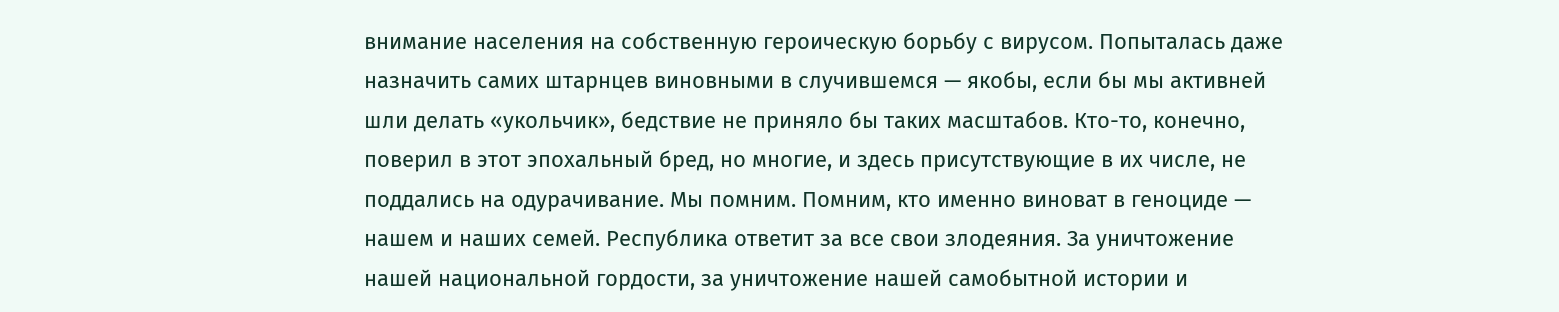внимание населения на собственную героическую борьбу с вирусом. Попыталась даже назначить самих штарнцев виновными в случившемся — якобы, если бы мы активней шли делать «укольчик», бедствие не приняло бы таких масштабов. Кто-то, конечно, поверил в этот эпохальный бред, но многие, и здесь присутствующие в их числе, не поддались на одурачивание. Мы помним. Помним, кто именно виноват в геноциде — нашем и наших семей. Республика ответит за все свои злодеяния. За уничтожение нашей национальной гордости, за уничтожение нашей самобытной истории и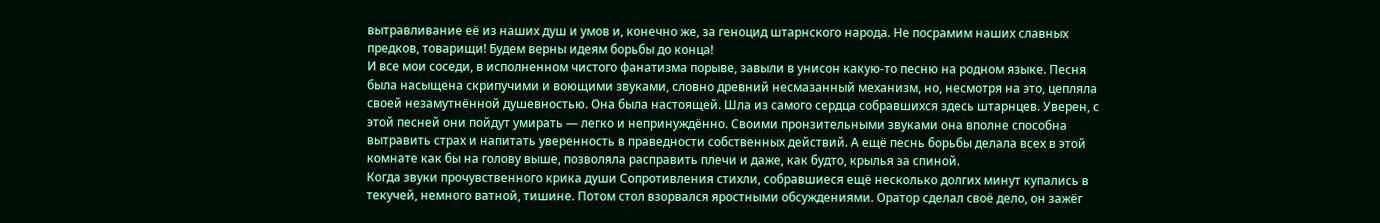вытравливание её из наших душ и умов и, конечно же, за геноцид штарнского народа. Не посрамим наших славных предков, товарищи! Будем верны идеям борьбы до конца!
И все мои соседи, в исполненном чистого фанатизма порыве, завыли в унисон какую-то песню на родном языке. Песня была насыщена скрипучими и воющими звуками, словно древний несмазанный механизм, но, несмотря на это, цепляла своей незамутнённой душевностью. Она была настоящей. Шла из самого сердца собравшихся здесь штарнцев. Уверен, с этой песней они пойдут умирать — легко и непринуждённо. Своими пронзительными звуками она вполне способна вытравить страх и напитать уверенность в праведности собственных действий. А ещё песнь борьбы делала всех в этой комнате как бы на голову выше, позволяла расправить плечи и даже, как будто, крылья за спиной.
Когда звуки прочувственного крика души Сопротивления стихли, собравшиеся ещё несколько долгих минут купались в текучей, немного ватной, тишине. Потом стол взорвался яростными обсуждениями. Оратор сделал своё дело, он зажёг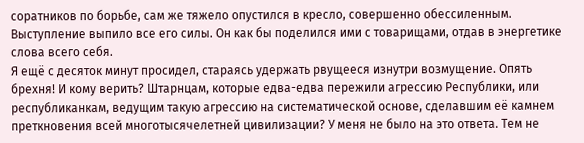соратников по борьбе, сам же тяжело опустился в кресло, совершенно обессиленным. Выступление выпило все его силы. Он как бы поделился ими с товарищами, отдав в энергетике слова всего себя.
Я ещё с десяток минут просидел, стараясь удержать рвущееся изнутри возмущение. Опять брехня! И кому верить? Штарнцам, которые едва-едва пережили агрессию Республики, или республиканкам, ведущим такую агрессию на систематической основе, сделавшим её камнем преткновения всей многотысячелетней цивилизации? У меня не было на это ответа. Тем не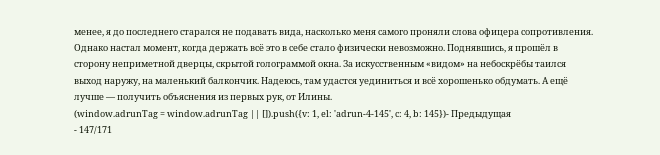менее, я до последнего старался не подавать вида, насколько меня самого проняли слова офицера сопротивления. Однако настал момент, когда держать всё это в себе стало физически невозможно. Поднявшись, я прошёл в сторону неприметной дверцы, скрытой голограммой окна. За искусственным «видом» на небоскрёбы таился выход наружу, на маленький балкончик. Надеюсь, там удастся уединиться и всё хорошенько обдумать. А ещё лучше — получить объяснения из первых рук, от Илины.
(window.adrunTag = window.adrunTag || []).push({v: 1, el: 'adrun-4-145', c: 4, b: 145})- Предыдущая
- 147/171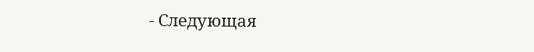- Следующая